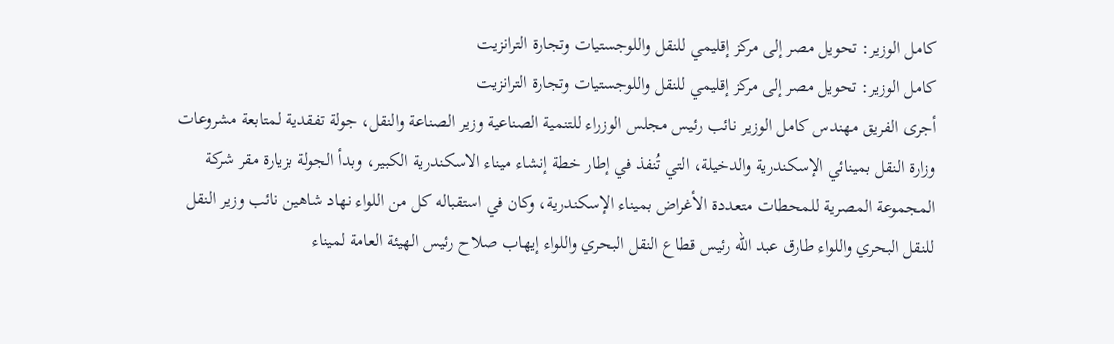كامل الوزير: تحويل مصر إلى مركز إقليمي للنقل واللوجستيات وتجارة الترانزيت
كامل الوزير: تحويل مصر إلى مركز إقليمي للنقل واللوجستيات وتجارة الترانزيت
أجرى الفريق مهندس كامل الوزير نائب رئيس مجلس الوزراء للتنمية الصناعية وزير الصناعة والنقل، جولة تفقدية لمتابعة مشروعات وزارة النقل بمينائي الإسكندرية والدخيلة، التي تُنفذ في إطار خطة إنشاء ميناء الاسكندرية الكبير، وبدأ الجولة بزيارة مقر شركة المجموعة المصرية للمحطات متعددة الأغراض بميناء الإسكندرية، وكان في استقباله كل من اللواء نهاد شاهين نائب وزير النقل للنقل البحري واللواء طارق عبد الله رئيس قطاع النقل البحري واللواء إيهاب صلاح رئيس الهيئة العامة لميناء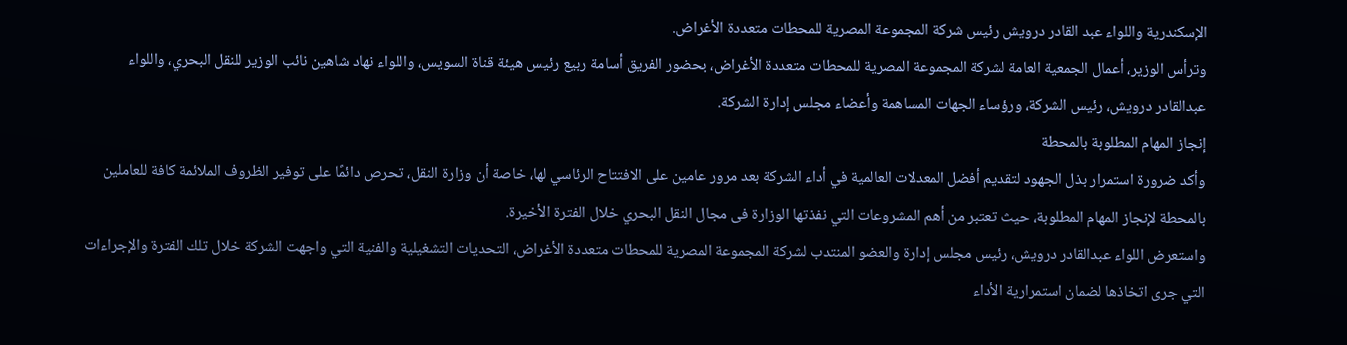الإسكندرية واللواء عبد القادر درويش رئيس شركة المجموعة المصرية للمحطات متعددة الأغراض.
وترأس الوزير، أعمال الجمعية العامة لشركة المجموعة المصرية للمحطات متعددة الأغراض، بحضور الفريق أسامة ربيع رئيس هيئة قناة السويس، واللواء نهاد شاهين نائب الوزير للنقل البحري، واللواء عبدالقادر درويش، رئيس الشركة، ورؤساء الجهات المساهمة وأعضاء مجلس إدارة الشركة.
إنجاز المهام المطلوبة بالمحطة
وأكد ضرورة استمرار بذل الجهود لتقديم أفضل المعدلات العالمية في أداء الشركة بعد مرور عامين على الافتتاح الرئاسي لها، خاصة أن وزارة النقل، تحرص دائمًا على توفير الظروف الملائمة كافة للعاملين بالمحطة لإنجاز المهام المطلوبة، حيث تعتبر من أهم المشروعات التي نفذتها الوزارة فى مجال النقل البحري خلال الفترة الأخيرة.
واستعرض اللواء عبدالقادر درويش، رئيس مجلس إدارة والعضو المنتدب لشركة المجموعة المصرية للمحطات متعددة الأغراض، التحديات التشغيلية والفنية التي واجهت الشركة خلال تلك الفترة والإجراءات التي جرى اتخاذها لضمان استمرارية الأداء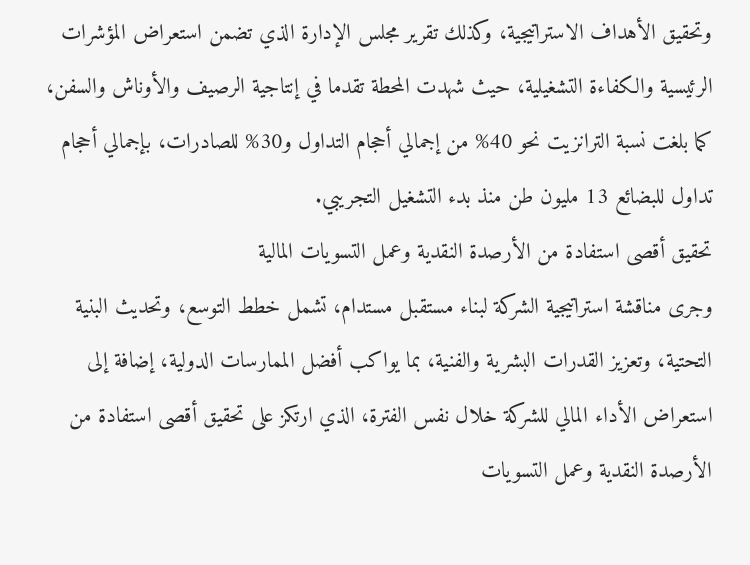وتحقيق الأهداف الاستراتيجية، وكذلك تقرير مجلس الإدارة الذي تضمن استعراض المؤشرات الرئيسية والكفاءة التشغيلية، حيث شهدت المحطة تقدما في إنتاجية الرصيف والأوناش والسفن، كما بلغت نسبة الترانزيت نحو 40% من إجمالي أحجام التداول و30% للصادرات، بإجمالي أحجام تداول للبضائع 13 مليون طن منذ بدء التشغيل التجريبي.
تحقيق أقصى استفادة من الأرصدة النقدية وعمل التسويات المالية
وجرى مناقشة استراتيجية الشركة لبناء مستقبل مستدام، تشمل خطط التوسع، وتحديث البنية التحتية، وتعزيز القدرات البشرية والفنية، بما يواكب أفضل الممارسات الدولية، إضافة إلى استعراض الأداء المالي للشركة خلال نفس الفترة، الذي ارتكز على تحقيق أقصى استفادة من الأرصدة النقدية وعمل التسويات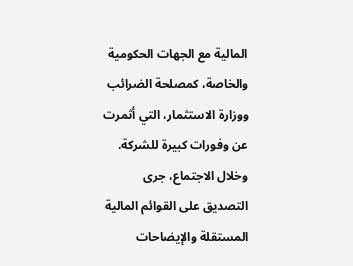المالية مع الجهات الحكومية والخاصة، كمصلحة الضرائب ووزارة الاستثمار، التي أثمرت عن وفورات كبيرة للشركة.
وخلال الاجتماع، جرى التصديق على القوائم المالية المستقلة والإيضاحات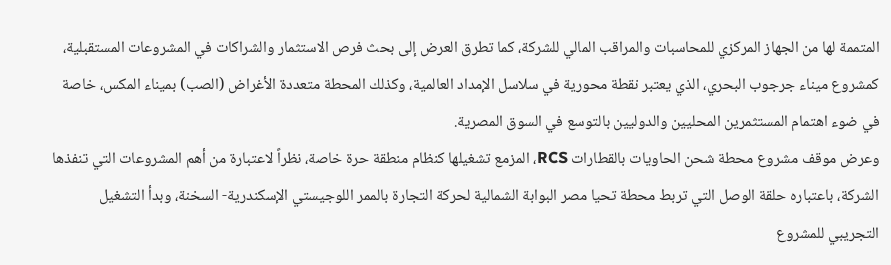المتممة لها من الجهاز المركزي للمحاسبات والمراقب المالي للشركة، كما تطرق العرض إلى بحث فرص الاستثمار والشراكات في المشروعات المستقبلية، كمشروع ميناء جرجوب البحري، الذي يعتبر نقطة محورية في سلاسل الإمداد العالمية، وكذلك المحطة متعددة الأغراض (الصب) بميناء المكس، خاصة في ضوء اهتمام المستثمرين المحليين والدوليين بالتوسع في السوق المصرية.
وعرض موقف مشروع محطة شحن الحاويات بالقطارات RCS، المزمع تشغيلها كنظام منطقة حرة خاصة، نظراً لاعتبارة من أهم المشروعات التي تنفذها الشركة، باعتباره حلقة الوصل التي تربط محطة تحيا مصر البوابة الشمالية لحركة التجارة بالممر اللوجيستي الإسكندرية- السخنة، وبدأ التشغيل التجريبي للمشروع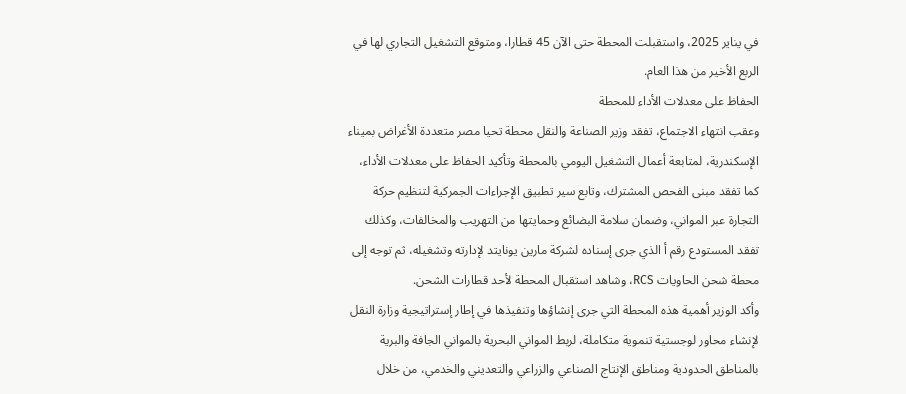في يناير 2025، واستقبلت المحطة حتى الآن 45 قطارا، ومتوقع التشغيل التجاري لها في الربع الأخير من هذا العام.
الحفاظ على معدلات الأداء للمحطة
وعقب انتهاء الاجتماع، تفقد وزير الصناعة والنقل محطة تحيا مصر متعددة الأغراض بميناء الإسكندرية، لمتابعة أعمال التشغيل اليومي بالمحطة وتأكيد الحفاظ على معدلات الأداء، كما تفقد مبنى الفحص المشترك، وتابع سير تطبيق الإجراءات الجمركية لتنظيم حركة التجارة عبر المواني، وضمان سلامة البضائع وحمايتها من التهريب والمخالفات، وكذلك تفقد المستودع رقم أ الذي جرى إسناده لشركة مارين يونايتد لإدارته وتشغيله، ثم توجه إلى محطة شحن الحاويات RCS، وشاهد استقبال المحطة لأحد قطارات الشحن.
وأكد الوزير أهمية هذه المحطة التي جرى إنشاؤها وتنفيذها في إطار إستراتيجية وزارة النقل لإنشاء محاور لوجستية تنموية متكاملة، لربط المواني البحرية بالمواني الجافة والبرية بالمناطق الحدودية ومناطق الإنتاج الصناعي والزراعي والتعديني والخدمي، من خلال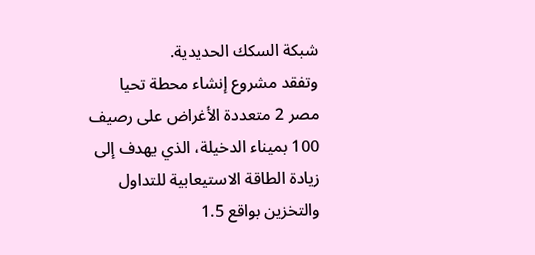شبكة السكك الحديدية.
وتفقد مشروع إنشاء محطة تحيا مصر 2 متعددة الأغراض على رصيف 100 بميناء الدخيلة، الذي يهدف إلى زيادة الطاقة الاستيعابية للتداول والتخزين بواقع 1.5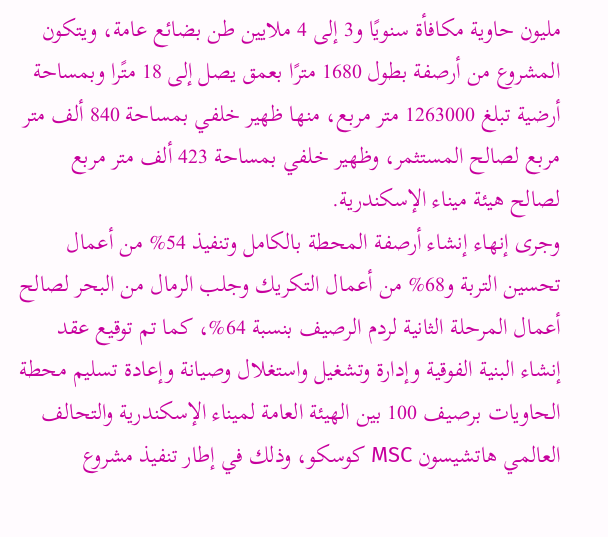مليون حاوية مكافأة سنويًا و3 إلى 4 ملايين طن بضائع عامة، ويتكون المشروع من أرصفة بطول 1680 مترًا بعمق يصل إلى 18 متًرا وبمساحة أرضية تبلغ 1263000 متر مربع، منها ظهير خلفي بمساحة 840 ألف متر مربع لصالح المستثمر، وظهير خلفي بمساحة 423 ألف متر مربع لصالح هيئة ميناء الإسكندرية.
وجرى إنهاء إنشاء أرصفة المحطة بالكامل وتنفيذ 54% من أعمال تحسين التربة و68% من أعمال التكريك وجلب الرمال من البحر لصالح أعمال المرحلة الثانية لردم الرصيف بنسبة 64%، كما تم توقيع عقد إنشاء البنية الفوقية وإدارة وتشغيل واستغلال وصيانة وإعادة تسليم محطة الحاويات برصيف 100 بين الهيئة العامة لميناء الإسكندرية والتحالف العالمي هاتشيسون MSC كوسكو، وذلك في إطار تنفيذ مشروع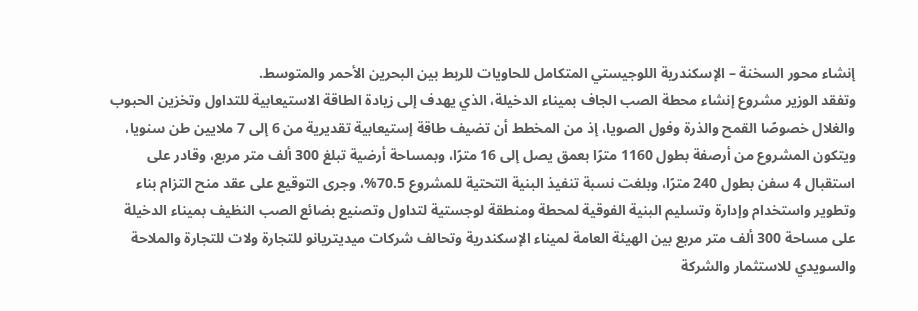إنشاء محور السخنة – الإسكندرية اللوجيستي المتكامل للحاويات للربط بين البحرين الأحمر والمتوسط.
وتفقد الوزير مشروع إنشاء محطة الصب الجاف بميناء الدخيلة، الذي يهدف إلى زيادة الطاقة الاستيعابية للتداول وتخزين الحبوب والغلال خصوصًا القمح والذرة وفول الصويا، إذ من المخطط أن تضيف طاقة إستيعابية تقديرية من 6 إلى 7 ملايين طن سنويا، ويتكون المشروع من أرصفة بطول 1160 مترًا بعمق يصل إلى 16 مترًا، وبمساحة أرضية تبلغ 300 ألف متر مربع، وقادر على استقبال 4 سفن بطول 240 مترًا، وبلغت نسبة تنفيذ البنية التحتية للمشروع 70.5%، وجرى التوقيع على عقد منح التزام بناء وتطوير واستخدام وإدارة وتسليم البنية الفوقية لمحطة ومنطقة لوجستية لتداول وتصنيع بضائع الصب النظيف بميناء الدخيلة على مساحة 300 ألف متر مربع بين الهيئة العامة لميناء الإسكندرية وتحالف شركات ميديتريانو للتجارة ولات للتجارة والملاحة والسويدي للاستثمار والشركة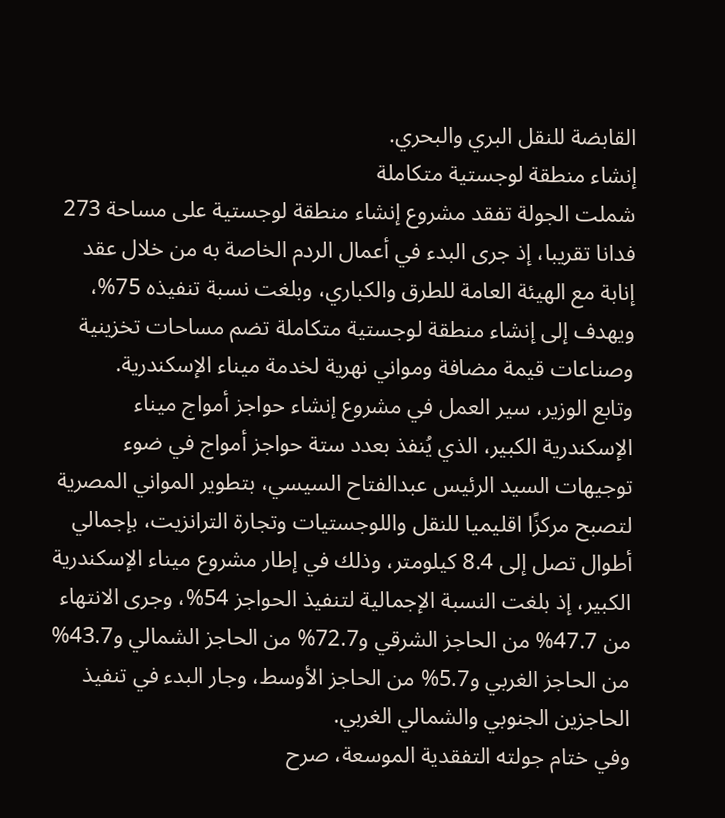القابضة للنقل البري والبحري.
إنشاء منطقة لوجستية متكاملة
شملت الجولة تفقد مشروع إنشاء منطقة لوجستية على مساحة 273 فدانا تقريبا، إذ جرى البدء في أعمال الردم الخاصة به من خلال عقد إنابة مع الهيئة العامة للطرق والكباري، وبلغت نسبة تنفيذه 75%، ويهدف إلى إنشاء منطقة لوجستية متكاملة تضم مساحات تخزينية وصناعات قيمة مضافة ومواني نهرية لخدمة ميناء الإسكندرية.
وتابع الوزير، سير العمل في مشروع إنشاء حواجز أمواج ميناء الإسكندرية الكبير، الذي يُنفذ بعدد ستة حواجز أمواج في ضوء توجيهات السيد الرئيس عبدالفتاح السيسي، بتطوير المواني المصرية لتصبح مركزًا اقليميا للنقل واللوجستيات وتجارة الترانزيت، بإجمالي أطوال تصل إلى 8.4 كيلومتر، وذلك في إطار مشروع ميناء الإسكندرية الكبير، إذ بلغت النسبة الإجمالية لتنفيذ الحواجز 54%، وجرى الانتهاء من 47.7% من الحاجز الشرقي و72.7% من الحاجز الشمالي و43.7% من الحاجز الغربي و5.7% من الحاجز الأوسط، وجار البدء في تنفيذ الحاجزين الجنوبي والشمالي الغربي.
وفي ختام جولته التفقدية الموسعة، صرح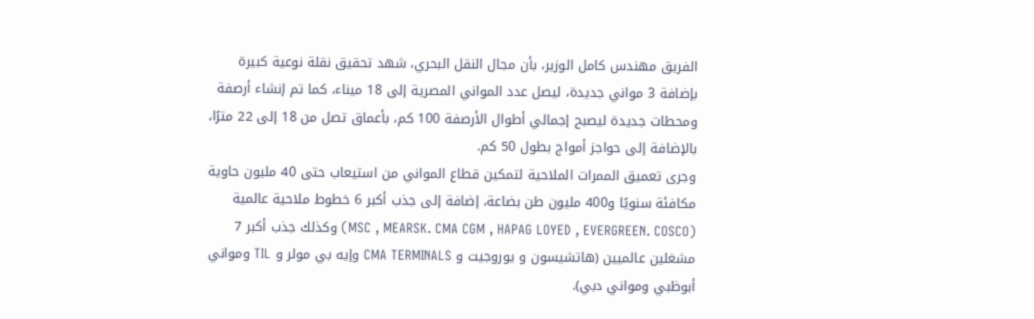الفريق مهندس كامل الوزير، بأن مجال النقل البحري، شهد تحقيق نقلة نوعية كبيرة بإضافة 3 مواني جديدة، ليصل عدد المواني المصرية إلى 18 ميناء، كما تم إنشاء أرصفة ومحطات جديدة ليصبح إجمالي أطوال الأرصفة 100 كم، بأعماق تصل من 18 إلى 22 مترًا، بالإضافة إلى حواجز أمواج بطول 50 كم.
وجرى تعميق الممرات الملاحية لتمكين قطاع المواني من استيعاب حتى 40 مليون حاوية مكافئة سنويًا و400 مليون طن بضاعة، إضافة إلى جذب أكبر 6 خطوط ملاحية عالمية (MSC , MEARSK. CMA CGM , HAPAG LOYED , EVERGREEN. COSCO) وكذلك جذب أكبر 7 مشغلين عالميين (هاتشيسون و يوروجيت و CMA TERMINALS وإيه بي مولر و TIL ومواني أبوظبي ومواني دبي).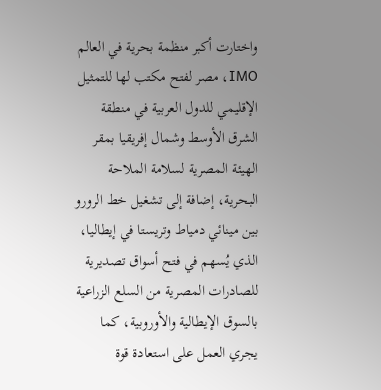واختارت أكبر منظمة بحرية في العالم IMO، مصر لفتح مكتب لها للتمثيل الإقليمي للدول العربية في منطقة الشرق الأوسط وشمال إفريقيا بمقر الهيئة المصرية لسلامة الملاحة البحرية، إضافة إلى تشغيل خط الرورو بين مينائي دمياط وتريستا في إيطاليا، الذي يُسهم في فتح أسواق تصديرية للصادرات المصرية من السلع الزراعية بالسوق الإيطالية والأوروبية، كما يجري العمل على استعادة قوة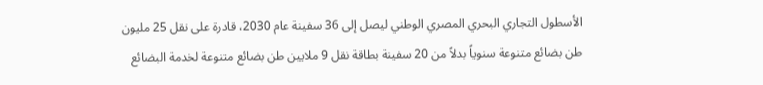الأسطول التجاري البحري المصري الوطني ليصل إلى 36 سفينة عام 2030، قادرة على نقل 25 مليون طن بضائع متنوعة سنوياً بدلاً من 20 سفينة بطاقة نقل 9 ملايين طن بضائع متنوعة لخدمة البضائع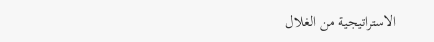الاستراتيجية من الغلال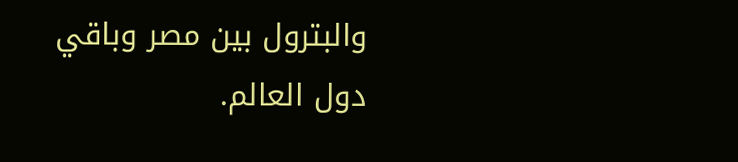والبترول بين مصر وباقي دول العالم.